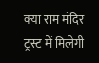क्या राम मंदिर ट्रस्ट में मिलेगी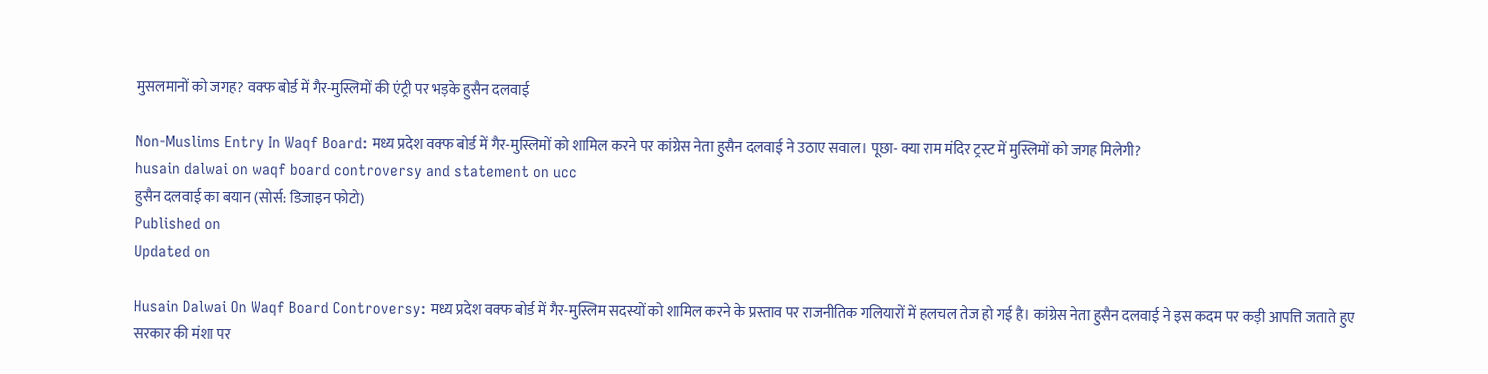मुसलमानों को जगह? वक्फ बोर्ड में गैर-मुस्लिमों की एंट्री पर भड़के हुसैन दलवाई

Non-Muslims Entry In Waqf Board: मध्य प्रदेश वक्फ बोर्ड में गैर-मुस्लिमों को शामिल करने पर कांग्रेस नेता हुसैन दलवाई ने उठाए सवाल। पूछा- क्या राम मंदिर ट्रस्ट में मुस्लिमों को जगह मिलेगी?
husain dalwai on waqf board controversy and statement on ucc
हुसैन दलवाई का बयान (सोर्स: डिजाइन फोटो)
Published on
Updated on

Husain Dalwai On Waqf Board Controversy: मध्य प्रदेश वक्फ बोर्ड में गैर-मुस्लिम सदस्यों को शामिल करने के प्रस्ताव पर राजनीतिक गलियारों में हलचल तेज हो गई है। कांग्रेस नेता हुसैन दलवाई ने इस कदम पर कड़ी आपत्ति जताते हुए सरकार की मंशा पर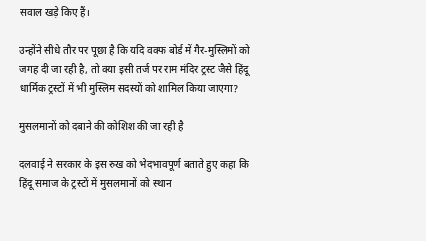सवाल खड़े किए हैं।

उन्होंने सीधे तौर पर पूछा है कि यदि वक्फ बोर्ड में गैर-मुस्लिमों को जगह दी जा रही है, तो क्या इसी तर्ज पर राम मंदिर ट्रस्ट जैसे हिंदू धार्मिक ट्रस्टों में भी मुस्लिम सदस्यों को शामिल किया जाएगा?

मुसलमानों को दबाने की कोशिश की जा रही है

दलवाई ने सरकार के इस रुख को भेदभावपूर्ण बताते हुए कहा कि हिंदू समाज के ट्रस्टों में मुसलमानों को स्थान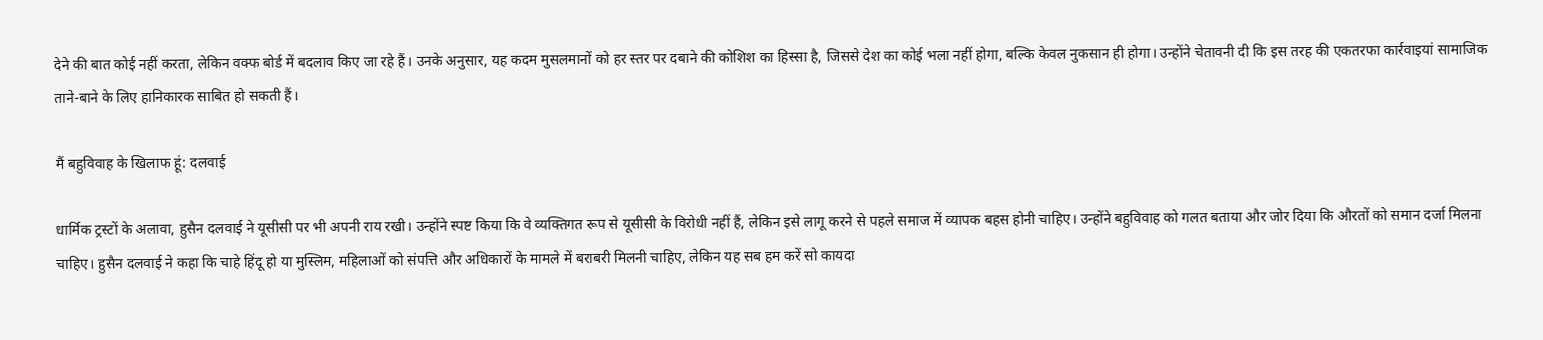देने की बात कोई नहीं करता, लेकिन वक्फ बोर्ड में बदलाव किए जा रहे हैं। उनके अनुसार, यह कदम मुसलमानों को हर स्तर पर दबाने की कोशिश का हिस्सा है, जिससे देश का कोई भला नहीं होगा, बल्कि केवल नुकसान ही होगा। उन्होंने चेतावनी दी कि इस तरह की एकतरफा कार्रवाइयां सामाजिक ताने-बाने के लिए हानिकारक साबित हो सकती हैं।

मैं बहुविवाह के खिलाफ हूं: दलवाई

धार्मिक ट्रस्टों के अलावा, हुसैन दलवाई ने यूसीसी पर भी अपनी राय रखी। उन्होंने स्पष्ट किया कि वे व्यक्तिगत रूप से यूसीसी के विरोधी नहीं हैं, लेकिन इसे लागू करने से पहले समाज में व्यापक बहस होनी चाहिए। उन्होंने बहुविवाह को गलत बताया और जोर दिया कि औरतों को समान दर्जा मिलना चाहिए। हुसैन दलवाई ने कहा कि चाहे हिंदू हो या मुस्लिम, महिलाओं को संपत्ति और अधिकारों के मामले में बराबरी मिलनी चाहिए, लेकिन यह सब हम करें सो कायदा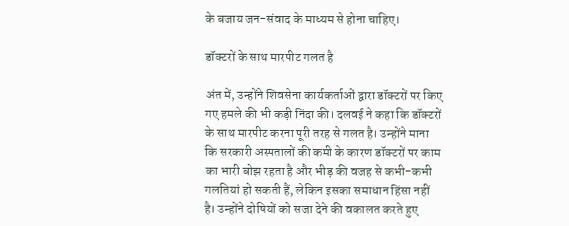के बजाय जन-संवाद के माध्यम से होना चाहिए।

डॉक्टरों के साथ मारपीट गलत है

अंत में, उन्होंने शिवसेना कार्यकर्ताओं द्वारा डॉक्टरों पर किए गए हमले की भी कड़ी निंदा की। दलवई ने कहा कि डॉक्टरों के साथ मारपीट करना पूरी तरह से गलत है। उन्होंने माना कि सरकारी अस्पतालों की कमी के कारण डॉक्टरों पर काम का भारी बोझ रहता है और भीड़ की वजह से कभी-कभी गलतियां हो सकती हैं, लेकिन इसका समाधान हिंसा नहीं है। उन्होंने दोषियों को सजा देने की वकालत करते हुए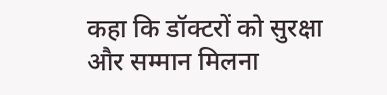कहा कि डॉक्टरों को सुरक्षा और सम्मान मिलना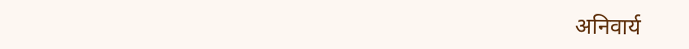अनिवार्य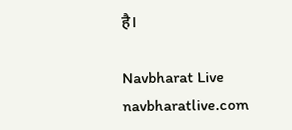है।

Navbharat Live
navbharatlive.com